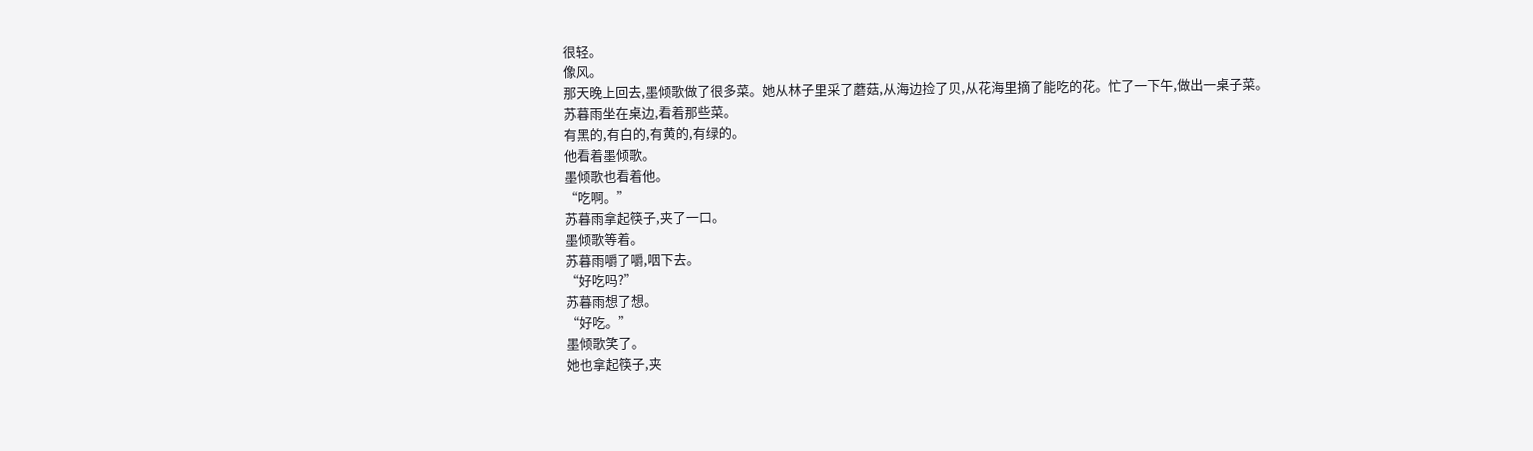很轻。
像风。
那天晚上回去,墨倾歌做了很多菜。她从林子里采了蘑菇,从海边捡了贝,从花海里摘了能吃的花。忙了一下午,做出一桌子菜。
苏暮雨坐在桌边,看着那些菜。
有黑的,有白的,有黄的,有绿的。
他看着墨倾歌。
墨倾歌也看着他。
“吃啊。”
苏暮雨拿起筷子,夹了一口。
墨倾歌等着。
苏暮雨嚼了嚼,咽下去。
“好吃吗?”
苏暮雨想了想。
“好吃。”
墨倾歌笑了。
她也拿起筷子,夹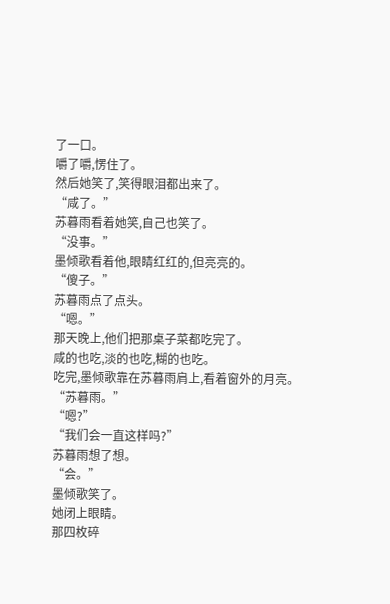了一口。
嚼了嚼,愣住了。
然后她笑了,笑得眼泪都出来了。
“咸了。”
苏暮雨看着她笑,自己也笑了。
“没事。”
墨倾歌看着他,眼睛红红的,但亮亮的。
“傻子。”
苏暮雨点了点头。
“嗯。”
那天晚上,他们把那桌子菜都吃完了。
咸的也吃,淡的也吃,糊的也吃。
吃完,墨倾歌靠在苏暮雨肩上,看着窗外的月亮。
“苏暮雨。”
“嗯?”
“我们会一直这样吗?”
苏暮雨想了想。
“会。”
墨倾歌笑了。
她闭上眼睛。
那四枚碎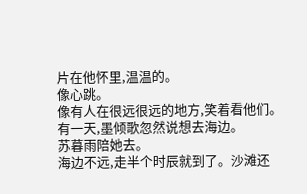片在他怀里,温温的。
像心跳。
像有人在很远很远的地方,笑着看他们。
有一天,墨倾歌忽然说想去海边。
苏暮雨陪她去。
海边不远,走半个时辰就到了。沙滩还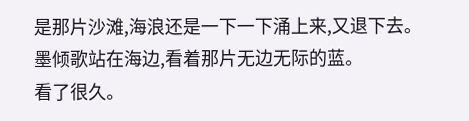是那片沙滩,海浪还是一下一下涌上来,又退下去。
墨倾歌站在海边,看着那片无边无际的蓝。
看了很久。